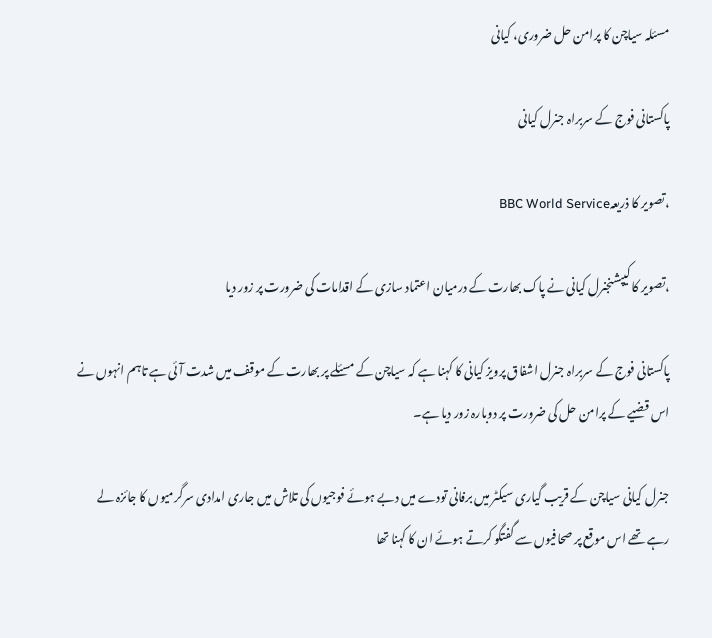مسئلہ سیاچن کا پرامن حل ضروری، کیانی

پاکستانی فوج کے سربراہ جنرل کیانی

،تصویر کا ذریعہBBC World Service

،تصویر کا کیپشنجنرل کیانی نے پاک بھارت کے درمیان اعتماد سازی کے اقدامات کی ضرورت پر زور دیا

پاکستانی فوج کے سربراہ جنرل اشفاق پرویز کیانی کا کہنا ہے کہ سیاچن کے مسئلے پر بھارت کے موقف میں شدت آئی ہے تاہم انہوں نے اس قضیے کے پرامن حل کی ضرورت پر دوبارہ زور دیا ہے۔

جنرل کیانی سیاچن کے قریب گیاری سیکٹر میں برفانی تودے میں دبے ہوئے فوجیوں کی تلاش میں جاری امدادی سرگرمیوں کا جائزہ لے رہے تھے اس موقع پر صحافیوں سے گفتگو کرتے ہوئے ان کا کہنا تھا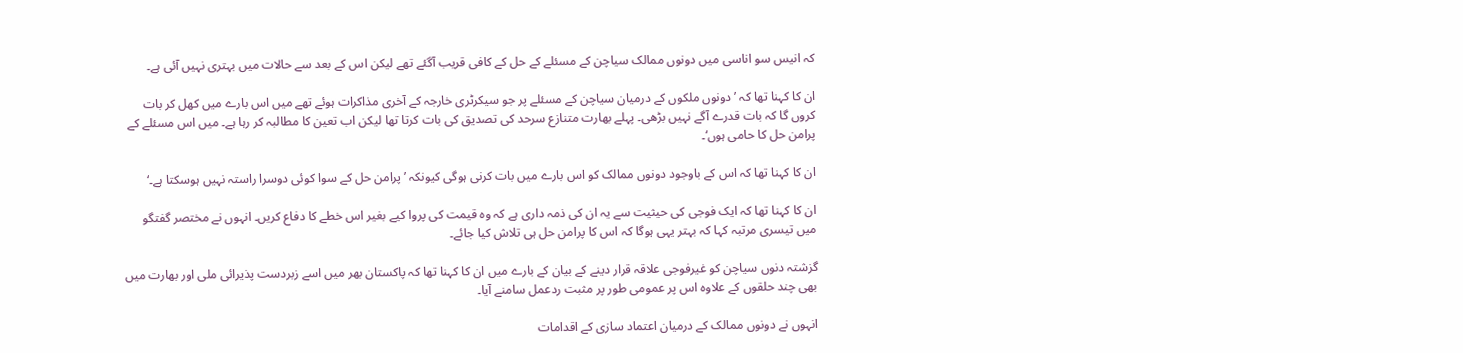کہ انیس سو اناسی میں دونوں ممالک سیاچن کے مسئلے کے حل کے کافی قریب آگئے تھے لیکن اس کے بعد سے حالات میں بہتری نہیں آئی ہے۔

ان کا کہنا تھا کہ ’دونوں ملکوں کے درمیان سیاچن کے مسئلے پر جو سیکرٹری خارجہ کے آخری مذاکرات ہوئے تھے میں اس بارے میں کھل کر بات کروں گا کہ بات قدرے آگے نہیں بڑھی۔ پہلے بھارت متنازع سرحد کی تصدیق کی بات کرتا تھا لیکن اب تعین کا مطالبہ کر رہا ہے۔ میں اس مسئلے کے پرامن حل کا حامی ہوں‘۔

ان کا کہنا تھا کہ اس کے باوجود دونوں ممالک کو اس بارے میں بات کرنی ہوگی کیونکہ ’پرامن حل کے سوا کوئی دوسرا راستہ نہیں ہوسکتا ہے۔‘

ان کا کہنا تھا کہ ایک فوجی کی حیثیت سے یہ ان کی ذمہ داری ہے کہ وہ قیمت کی پروا کیے بغیر اس خطے کا دفاع کریں۔ انہوں نے مختصر گفتگو میں تیسری مرتبہ کہا کہ بہتر یہی ہوگا کہ اس کا پرامن حل ہی تلاش کیا جائے۔

گزشتہ دنوں سیاچن کو غیرفوجی علاقہ قرار دینے کے بیان کے بارے میں ان کا کہنا تھا کہ پاکستان بھر میں اسے زبردست پذیرائی ملی اور بھارت میں بھی چند حلقوں کے علاوہ اس پر عمومی طور پر مثبت ردعمل سامنے آیا۔

انہوں نے دونوں ممالک کے درمیان اعتماد سازی کے اقدامات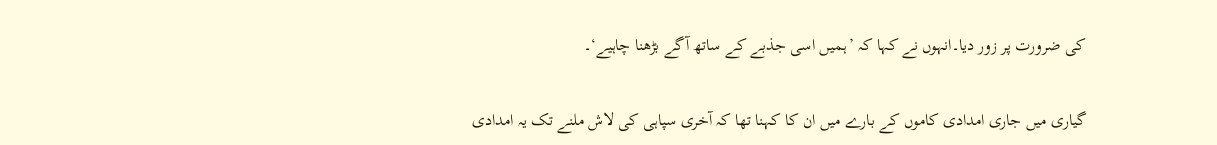کی ضرورت پر زور دیا۔انہوں نے کہا کہ ’ہمیں اسی جذبے کے ساتھ آگے بڑھنا چاہیے‘۔

گیاری میں جاری امدادی کاموں کے بارے میں ان کا کہنا تھا کہ آخری سپاہی کی لاش ملنے تک یہ امدادی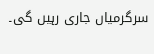سرگرمیاں جاری رہیں گی۔